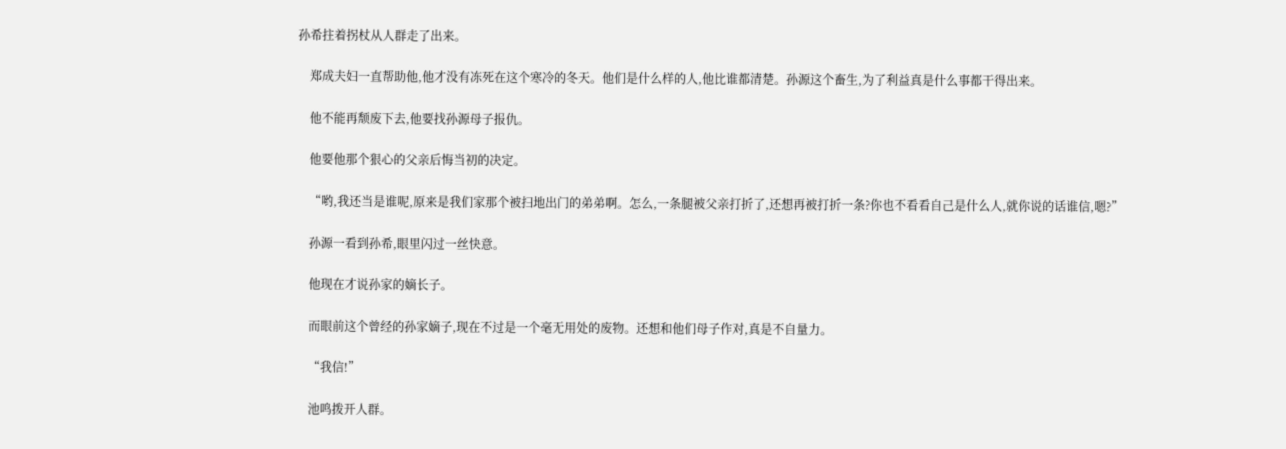孙希拄着拐杖从人群走了出来。

    郑成夫妇一直帮助他,他才没有冻死在这个寒冷的冬天。他们是什么样的人,他比谁都清楚。孙源这个畜生,为了利益真是什么事都干得出来。

    他不能再颓废下去,他要找孙源母子报仇。

    他要他那个狠心的父亲后悔当初的决定。

    “哟,我还当是谁呢,原来是我们家那个被扫地出门的弟弟啊。怎么,一条腿被父亲打折了,还想再被打折一条?你也不看看自己是什么人,就你说的话谁信,嗯?”

    孙源一看到孙希,眼里闪过一丝快意。

    他现在才说孙家的嫡长子。

    而眼前这个曾经的孙家嫡子,现在不过是一个毫无用处的废物。还想和他们母子作对,真是不自量力。

    “我信!”

    池鸣拨开人群。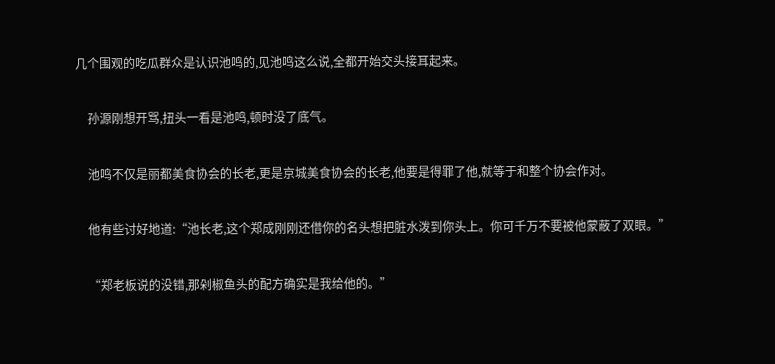几个围观的吃瓜群众是认识池鸣的,见池鸣这么说,全都开始交头接耳起来。

    孙源刚想开骂,扭头一看是池鸣,顿时没了底气。

    池鸣不仅是丽都美食协会的长老,更是京城美食协会的长老,他要是得罪了他,就等于和整个协会作对。

    他有些讨好地道:“池长老,这个郑成刚刚还借你的名头想把脏水泼到你头上。你可千万不要被他蒙蔽了双眼。”

    “郑老板说的没错,那剁椒鱼头的配方确实是我给他的。”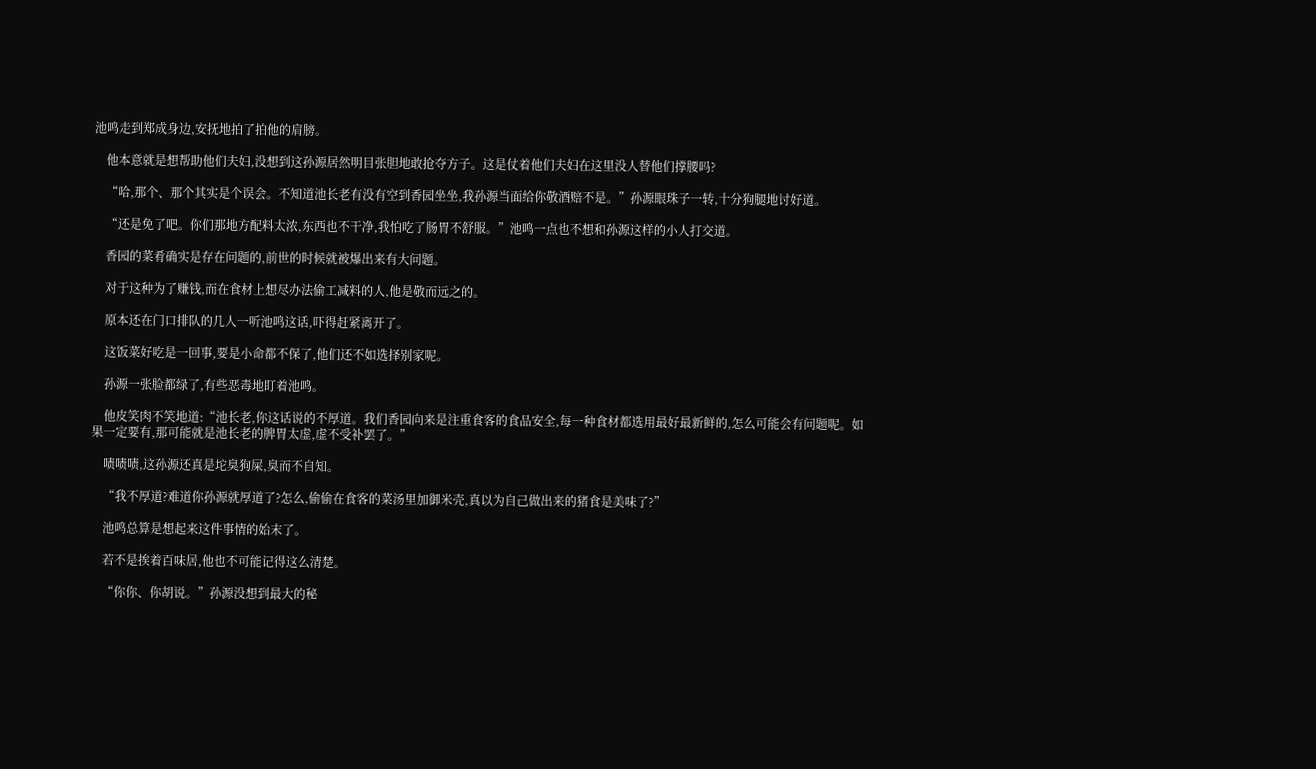池鸣走到郑成身边,安抚地拍了拍他的肩膀。

    他本意就是想帮助他们夫妇,没想到这孙源居然明目张胆地敢抢夺方子。这是仗着他们夫妇在这里没人替他们撑腰吗?

    “哈,那个、那个其实是个误会。不知道池长老有没有空到香园坐坐,我孙源当面给你敬酒赔不是。”孙源眼珠子一转,十分狗腿地讨好道。

    “还是免了吧。你们那地方配料太浓,东西也不干净,我怕吃了肠胃不舒服。”池鸣一点也不想和孙源这样的小人打交道。

    香园的菜肴确实是存在问题的,前世的时候就被爆出来有大问题。

    对于这种为了赚钱,而在食材上想尽办法偷工减料的人,他是敬而远之的。

    原本还在门口排队的几人一听池鸣这话,吓得赶紧离开了。

    这饭菜好吃是一回事,要是小命都不保了,他们还不如选择别家呢。

    孙源一张脸都绿了,有些恶毒地盯着池鸣。

    他皮笑肉不笑地道:“池长老,你这话说的不厚道。我们香园向来是注重食客的食品安全,每一种食材都选用最好最新鲜的,怎么可能会有问题呢。如果一定要有,那可能就是池长老的脾胃太虚,虚不受补罢了。”

    啧啧啧,这孙源还真是坨臭狗屎,臭而不自知。

    “我不厚道?难道你孙源就厚道了?怎么,偷偷在食客的菜汤里加御米壳,真以为自己做出来的猪食是美味了?”

    池鸣总算是想起来这件事情的始末了。

    若不是挨着百味居,他也不可能记得这么清楚。

    “你你、你胡说。”孙源没想到最大的秘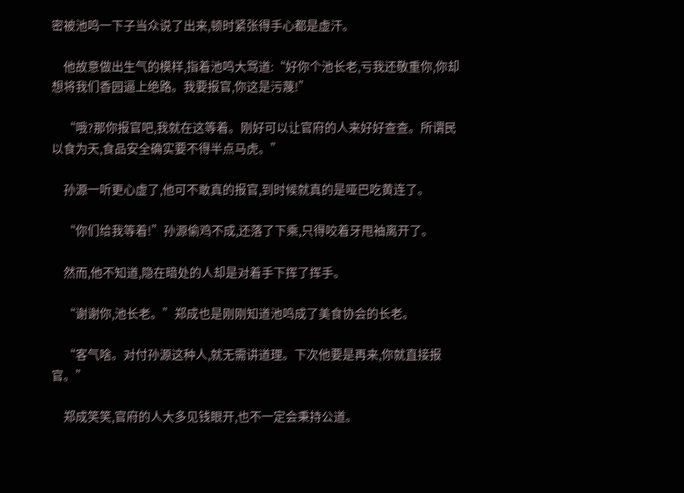密被池鸣一下子当众说了出来,顿时紧张得手心都是虚汗。

    他故意做出生气的模样,指着池鸣大骂道:“好你个池长老,亏我还敬重你,你却想将我们香园逼上绝路。我要报官,你这是污蔑!”

    “哦?那你报官吧,我就在这等着。刚好可以让官府的人来好好查查。所谓民以食为天,食品安全确实要不得半点马虎。”

    孙源一听更心虚了,他可不敢真的报官,到时候就真的是哑巴吃黄连了。

    “你们给我等着!”孙源偷鸡不成,还落了下乘,只得咬着牙甩袖离开了。

    然而,他不知道,隐在暗处的人却是对着手下挥了挥手。

    “谢谢你,池长老。”郑成也是刚刚知道池鸣成了美食协会的长老。

    “客气啥。对付孙源这种人,就无需讲道理。下次他要是再来,你就直接报官。”

    郑成笑笑,官府的人大多见钱眼开,也不一定会秉持公道。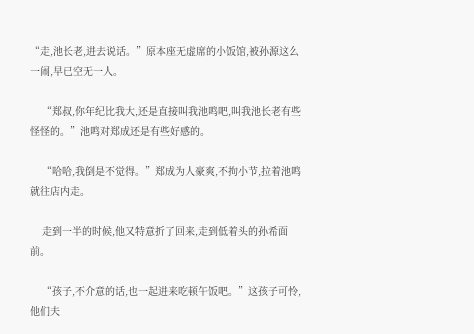“走,池长老,进去说话。”原本座无虚席的小饭馆,被孙源这么一闹,早已空无一人。

    “郑叔,你年纪比我大,还是直接叫我池鸣吧,叫我池长老有些怪怪的。”池鸣对郑成还是有些好感的。

    “哈哈,我倒是不觉得。”郑成为人豪爽,不拘小节,拉着池鸣就往店内走。

    走到一半的时候,他又特意折了回来,走到低着头的孙希面前。

    “孩子,不介意的话,也一起进来吃顿午饭吧。”这孩子可怜,他们夫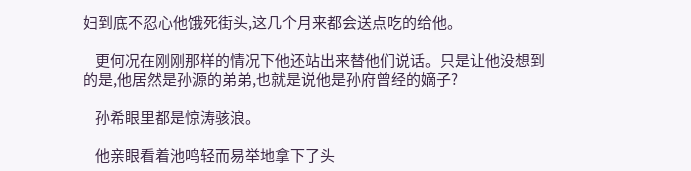妇到底不忍心他饿死街头,这几个月来都会送点吃的给他。

    更何况在刚刚那样的情况下他还站出来替他们说话。只是让他没想到的是,他居然是孙源的弟弟,也就是说他是孙府曾经的嫡子?

    孙希眼里都是惊涛骇浪。

    他亲眼看着池鸣轻而易举地拿下了头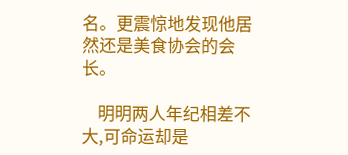名。更震惊地发现他居然还是美食协会的会长。

    明明两人年纪相差不大,可命运却是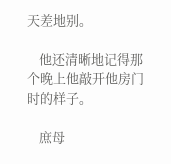天差地别。

    他还清晰地记得那个晚上他敲开他房门时的样子。

    庶母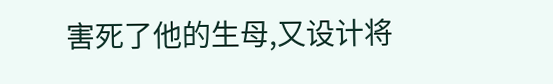害死了他的生母,又设计将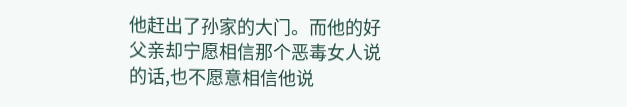他赶出了孙家的大门。而他的好父亲却宁愿相信那个恶毒女人说的话,也不愿意相信他说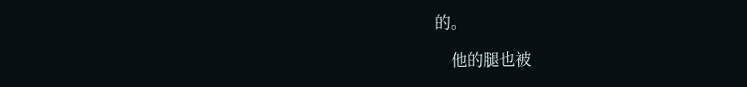的。

    他的腿也被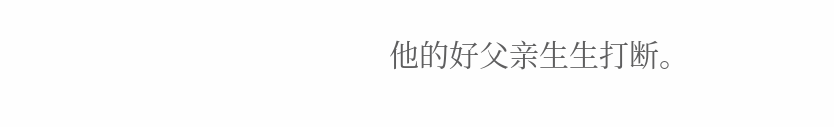他的好父亲生生打断。